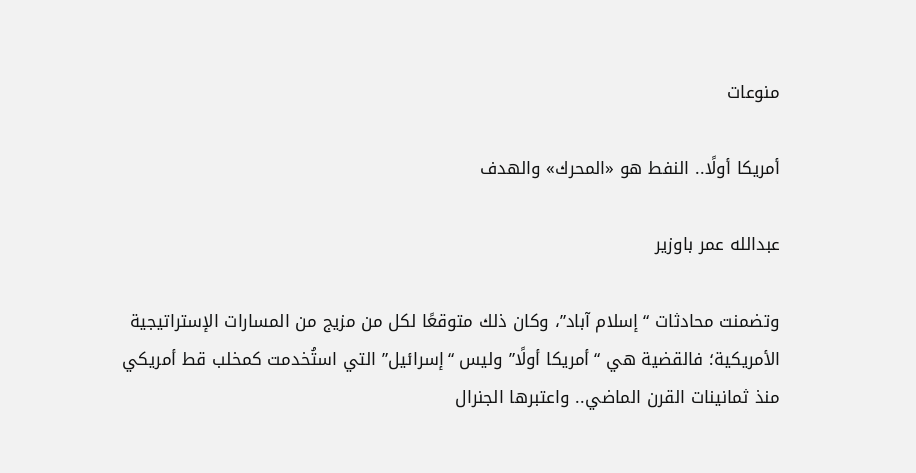منوعات

أمريكا أولًا.. النفط هو «المحرك» والهدف

عبدالله عمر باوزير

وتضمنت محادثات “إسلام آباد”، وكان ذلك متوقعًا لكل من مزيج من المسارات الإستراتيجية الأمريكية؛ فالقضية هي “أمريكا أولًا” وليس “إسرائيل” التي استُخدمت كمخلب قط أمريكي منذ ثمانينات القرن الماضي.. واعتبرها الجنرال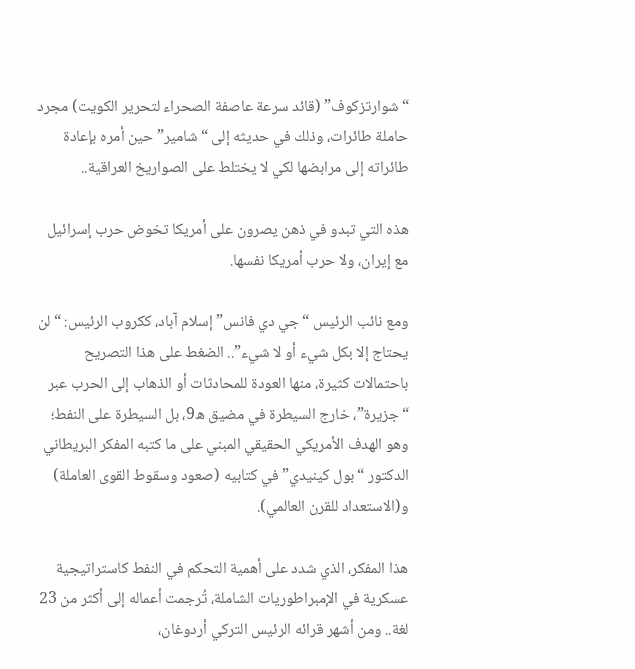“شوارتزكوف” (قائد سرعة عاصفة الصحراء لتحرير الكويت) مجرد حاملة طائرات، وذلك في حديثه إلى “شامير” حين أمره بإعادة طائراته إلى مرابضها لكي لا يختلط على الصواريخ العراقية..

هذه التي تبدو في ذهن يصرون على أمريكا تخوض حرب إسرائيل مع إيران، ولا حرب أمريكا نفسها.

ومع نائب الرئيس “جي دي فانس” إسلام آباد، ككروب الرئيس: “لن يحتاج إلا بكل شيء أو لا شيء”.. الضغط على هذا التصريح باحتمالات كثيرة، منها العودة للمحادثات أو الذهاب إلى الحرب عبر “جزيرة”، خارج السيطرة في مضيق ه9، بل السيطرة على النفط؛ وهو الهدف الأمريكي الحقيقي المبني على ما كتبه المفكر البريطاني الدكتور “بول كينيدي” في كتابيه (صعود وسقوط القوى العاملة) و(الاستعداد للقرن العالمي).

هذا المفكر، الذي شدد على أهمية التحكم في النفط كاستراتيجية عسكرية في الإمبراطوريات الشاملة، تُرجمت أعماله إلى أكثر من 23 لغة.. ومن أشهر قرائه الرئيس التركي أردوغان،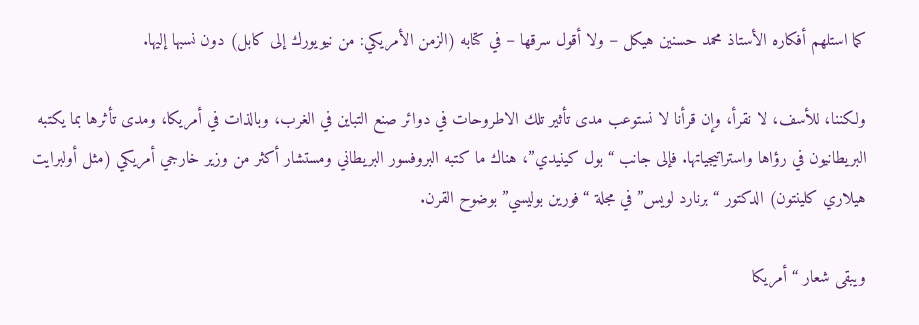كما استلهم أفكاره الأستاذ محمد حسنين هيكل – ولا أقول سرقها – في كتابه (الزمن الأمريكي: من نيويورك إلى كابل) دون نسبها إليها.

ولكننا، للأسف، لا نقرأ، وإن قرأنا لا نستوعب مدى تأثير تلك الاطروحات في دوائر صنع التباين في الغرب، وبالذات في أمريكا، ومدى تأثرها بما يكتبه البريطانيون في رؤاها واستراتيجياتها. فإلى جانب “بول كينيدي”، هناك ما كتبه البروفسور البريطاني ومستشار أكثر من وزير خارجي أمريكي (مثل أولبرايت هيلاري كلينتون) الدكتور “برنارد لويس” في مجلة “فورين بوليسي” بوضوح القرن.

ويبقى شعار “أمريكا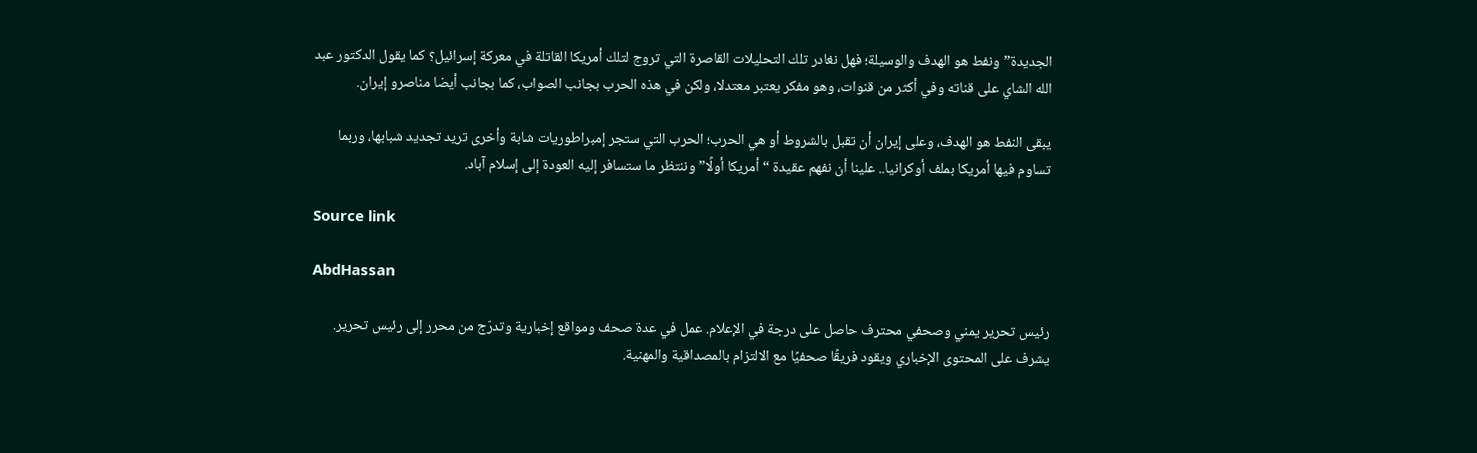الجديدة” ونفط هو الهدف والوسيلة؛ فهل نغادر تلك التحليلات القاصرة التي تروج لتلك أمريكا القاتلة في معركة إسرائيل؟ كما يقول الدكتور عبد الله الشاي على قناته وفي أكثر من قنوات، وهو مفكر يعتبر معتدلا، ولكن في هذه الحرب بجانب الصواب، كما بجانب أيضا مناصرو إيران.

يبقى النفط هو الهدف، وعلى إيران أن تقبل بالشروط أو هي الحرب؛ الحرب التي ستجر إمبراطوريات شابة وأخرى تريد تجديد شبابها، وربما تساوم فيها أمريكا بملف أوكرانيا.. علينا أن نفهم عقيدة “أمريكا أولًا” وننتظر ما ستسافر إليه العودة إلى إسلام آباد.

Source link

AbdHassan

رئيس تحرير يمني وصحفي محترف حاصل على درجة في الإعلام. عمل في عدة صحف ومواقع إخبارية وتدرّج من محرر إلى رئيس تحرير. يشرف على المحتوى الإخباري ويقود فريقًا صحفيًا مع الالتزام بالمصداقية والمهنية.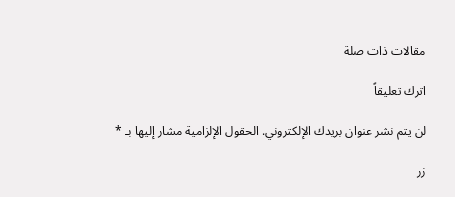مقالات ذات صلة

اترك تعليقاً

لن يتم نشر عنوان بريدك الإلكتروني. الحقول الإلزامية مشار إليها بـ *

زر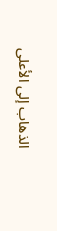الذهاب إلى الأعلى